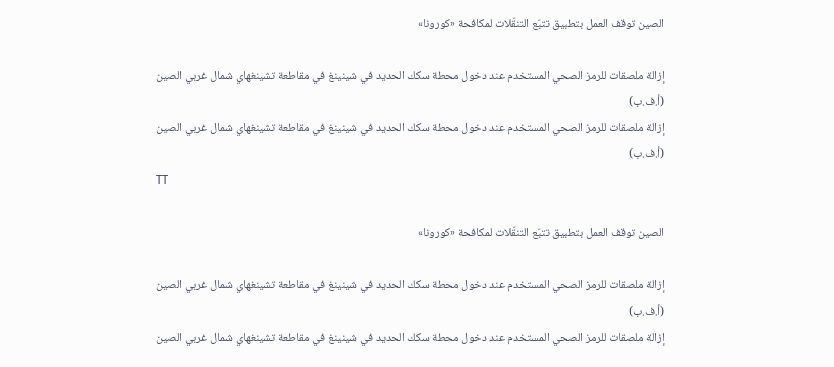الصين توقف العمل بتطبيق تتبّع التنقّلات لمكافحة «كورونا»

إزالة ملصقات للرمز الصحي المستخدم عند دخول محطة سكك الحديد في شينينغ في مقاطعة تشينغهاي شمال غربي الصين (أ.ف.ب)
إزالة ملصقات للرمز الصحي المستخدم عند دخول محطة سكك الحديد في شينينغ في مقاطعة تشينغهاي شمال غربي الصين (أ.ف.ب)
TT

الصين توقف العمل بتطبيق تتبّع التنقّلات لمكافحة «كورونا»

إزالة ملصقات للرمز الصحي المستخدم عند دخول محطة سكك الحديد في شينينغ في مقاطعة تشينغهاي شمال غربي الصين (أ.ف.ب)
إزالة ملصقات للرمز الصحي المستخدم عند دخول محطة سكك الحديد في شينينغ في مقاطعة تشينغهاي شمال غربي الصين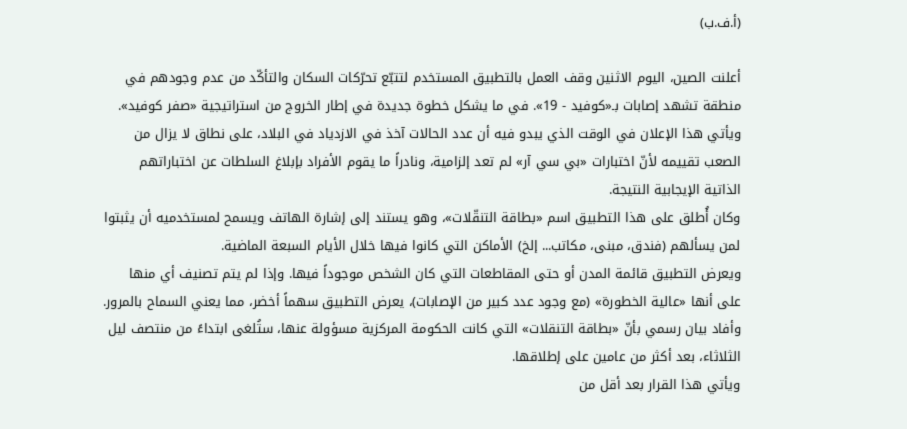(أ.ف.ب)

أعلنت الصين، اليوم الاثنين وقف العمل بالتطبيق المستخدم لتتبّع تحرّكات السكان والتأكّد من عدم وجودهم في منطقة تشهد إصابات بـ«كوفيد - 19». في ما يشكل خطوة جديدة في إطار الخروج من استراتيجية «صفر كوفيد».
ويأتي هذا الإعلان في الوقت الذي يبدو فيه أن عدد الحالات آخذ في الازدياد في البلاد، على نطاق لا يزال من الصعب تقييمه لأنّ اختبارات «بي سي آر» لم تعد إلزامية، ونادراً ما يقوم الأفراد بإبلاغ السلطات عن اختباراتهم الذاتية الإيجابية النتيجة.
وكان أُطلق على هذا التطبيق اسم «بطاقة التنقّلات»، وهو يستند إلى إشارة الهاتف ويسمح لمستخدميه أن يثبتوا لمن يسألهم (فندق، مبنى، مكاتب... إلخ) الأماكن التي كانوا فيها خلال الأيام السبعة الماضية.
ويعرض التطبيق قائمة المدن أو حتى المقاطعات التي كان الشخص موجوداً فيها. وإذا لم يتم تصنيف أي منها على أنها «عالية الخطورة» (مع وجود عدد كبير من الإصابات)، يعرض التطبيق سهماً أخضر، مما يعني السماح بالمرور.
وأفاد بيان رسمي بأنّ «بطاقة التنقلات» التي كانت الحكومة المركزية مسؤولة عنها، ستُلغى ابتداءً من منتصف ليل الثلاثاء، بعد أكثر من عامين على إطلاقها.
ويأتي هذا القرار بعد أقل من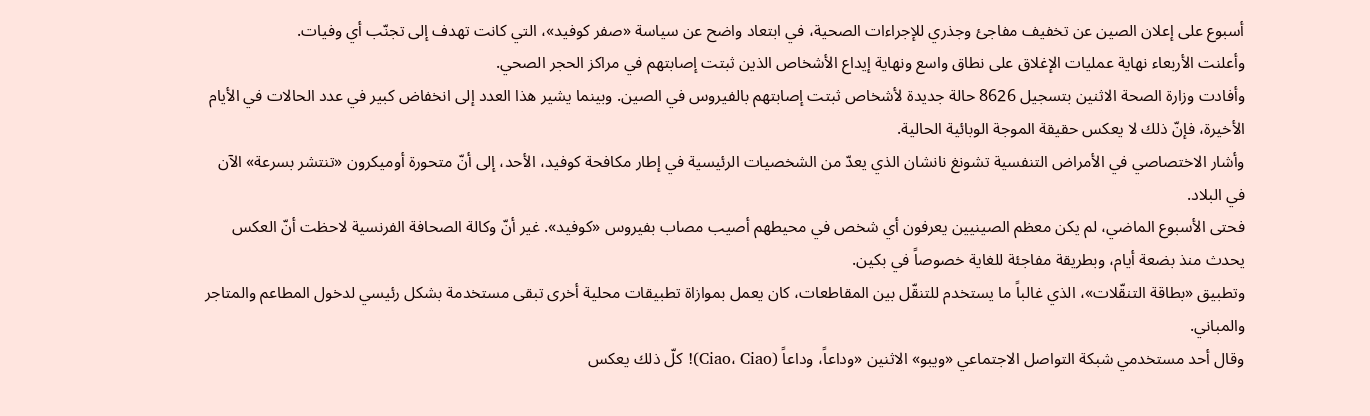أسبوع على إعلان الصين عن تخفيف مفاجئ وجذري للإجراءات الصحية، في ابتعاد واضح عن سياسة «صفر كوفيد»، التي كانت تهدف إلى تجنّب أي وفيات.
وأعلنت الأربعاء نهاية عمليات الإغلاق على نطاق واسع ونهاية إيداع الأشخاص الذين ثبتت إصابتهم في مراكز الحجر الصحي.
وأفادت وزارة الصحة الاثنين بتسجيل 8626 حالة جديدة لأشخاص ثبتت إصابتهم بالفيروس في الصين. وبينما يشير هذا العدد إلى انخفاض كبير في عدد الحالات في الأيام الأخيرة، فإنّ ذلك لا يعكس حقيقة الموجة الوبائية الحالية.
وأشار الاختصاصي في الأمراض التنفسية تشونغ نانشان الذي يعدّ من الشخصيات الرئيسية في إطار مكافحة كوفيد، الأحد، إلى أنّ متحورة أوميكرون «تنتشر بسرعة» الآن في البلاد.
فحتى الأسبوع الماضي، لم يكن معظم الصينيين يعرفون أي شخص في محيطهم أصيب مصاب بفيروس «كوفيد». غير أنّ وكالة الصحافة الفرنسية لاحظت أنّ العكس يحدث منذ بضعة أيام، وبطريقة مفاجئة للغاية خصوصاً في بكين.
وتطبيق «بطاقة التنقّلات»، الذي غالباً ما يستخدم للتنقّل بين المقاطعات، كان يعمل بموازاة تطبيقات محلية أخرى تبقى مستخدمة بشكل رئيسي لدخول المطاعم والمتاجر والمباني.
وقال أحد مستخدمي شبكة التواصل الاجتماعي «ويبو» الاثنين «وداعاً، وداعاً (Ciao، Ciao)! كلّ ذلك يعكس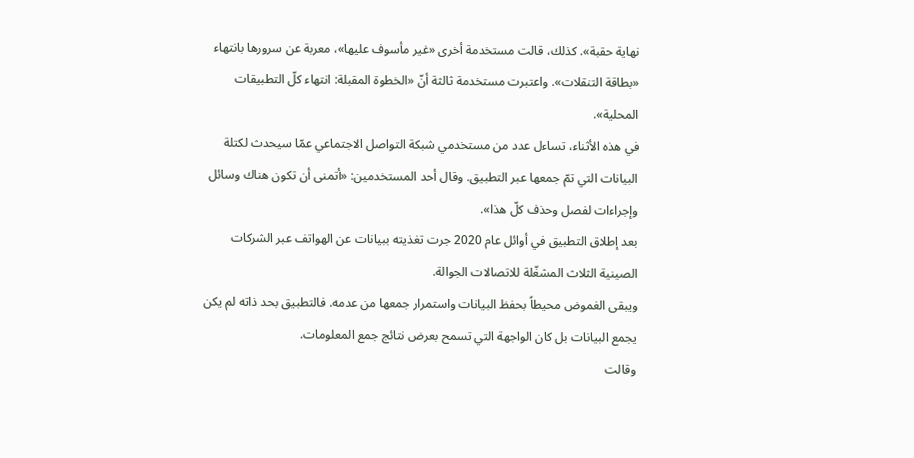نهاية حقبة». كذلك، قالت مستخدمة أخرى «غير مأسوف عليها»، معربة عن سرورها بانتهاء «بطاقة التنقلات». واعتبرت مستخدمة ثالثة أنّ «الخطوة المقبلة: انتهاء كلّ التطبيقات المحلية».
في هذه الأثناء، تساءل عدد من مستخدمي شبكة التواصل الاجتماعي عمّا سيحدث لكتلة البيانات التي تمّ جمعها عبر التطبيق. وقال أحد المستخدمين: «أتمنى أن تكون هناك وسائل وإجراءات لفصل وحذف كلّ هذا».
بعد إطلاق التطبيق في أوائل عام 2020 جرت تغذيته ببيانات عن الهواتف عبر الشركات الصينية الثلاث المشغّلة للاتصالات الجوالة.
ويبقى الغموض محيطاً بحفظ البيانات واستمرار جمعها من عدمه. فالتطبيق بحد ذاته لم يكن يجمع البيانات بل كان الواجهة التي تسمح بعرض نتائج جمع المعلومات.
وقالت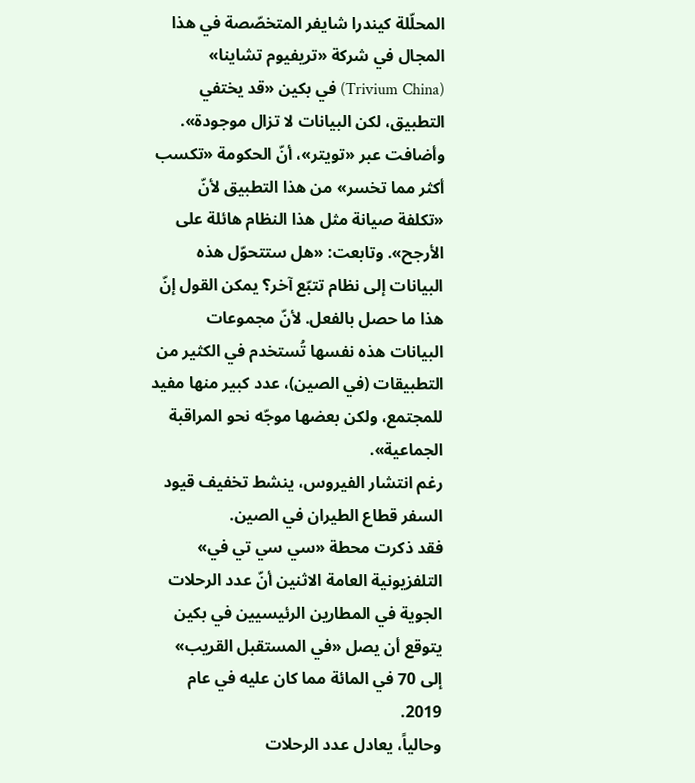المحلّلة كيندرا شايفر المتخصّصة في هذا المجال في شركة «تريفيوم تشاينا» (Trivium China) في بكين «قد يختفي التطبيق، لكن البيانات لا تزال موجودة». وأضافت عبر «تويتر»، أنّ الحكومة «تكسب أكثر مما تخسر» من هذا التطبيق لأنّ «تكلفة صيانة مثل هذا النظام هائلة على الأرجح». وتابعت: «هل ستتحوّل هذه البيانات إلى نظام تتبّع آخر؟ يمكن القول إنّ هذا ما حصل بالفعل. لأنّ مجموعات البيانات هذه نفسها تُستخدم في الكثير من التطبيقات (في الصين)، عدد كبير منها مفيد للمجتمع، ولكن بعضها موجّه نحو المراقبة الجماعية».
رغم انتشار الفيروس، ينشط تخفيف قيود السفر قطاع الطيران في الصين.
فقد ذكرت محطة «سي سي تي في» التلفزيونية العامة الاثنين أنّ عدد الرحلات الجوية في المطارين الرئيسيين في بكين يتوقع أن يصل «في المستقبل القريب» إلى 70 في المائة مما كان عليه في عام 2019.
وحالياً، يعادل عدد الرحلات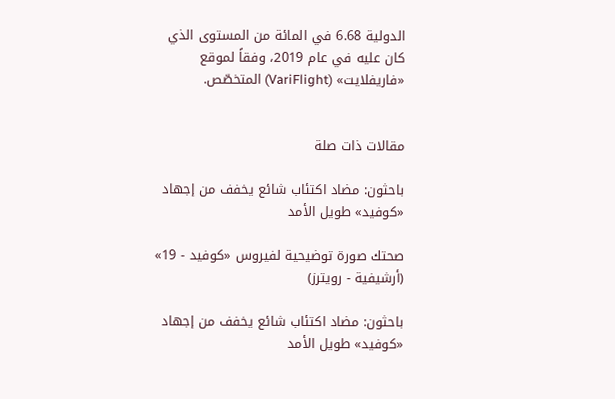الدولية 6.68 في المائة من المستوى الذي كان عليه في عام 2019، وفقاً لموقع «فاريفلايت» (VariFlight) المتخصّص.


مقالات ذات صلة

باحثون: مضاد اكتئاب شائع يخفف من إجهاد «كوفيد» طويل الأمد

صحتك صورة توضيحية لفيروس «كوفيد - 19» (أرشيفية - رويترز)

باحثون: مضاد اكتئاب شائع يخفف من إجهاد «كوفيد» طويل الأمد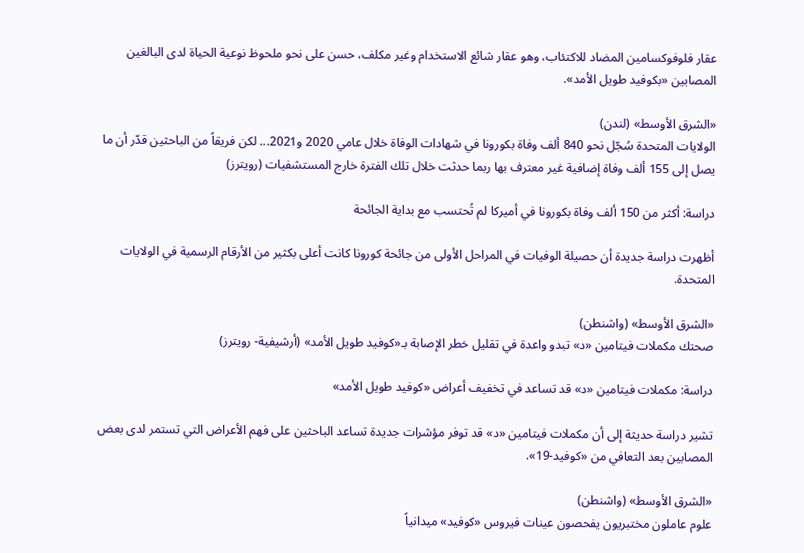عقار فلوفوكسامين المضاد للاكتئاب، وهو عقار شائع الاستخدام وغير مكلف، حسن على نحو ملحوظ نوعية الحياة لدى البالغين المصابين «بكوفيد طويل الأمد».

«الشرق الأوسط» (لندن)
الولايات المتحدة سُجّل نحو 840 ألف وفاة بكورونا في شهادات الوفاة خلال عامي 2020 و2021... لكن فريقاً من الباحثين قدّر أن ما يصل إلى 155 ألف وفاة إضافية غير معترف بها ربما حدثت خلال تلك الفترة خارج المستشفيات (رويترز)

دراسة: أكثر من 150 ألف وفاة بكورونا في أميركا لم تُحتسب مع بداية الجائحة

أظهرت دراسة جديدة أن حصيلة الوفيات في المراحل الأولى من جائحة كورونا كانت أعلى بكثير من الأرقام الرسمية في الولايات المتحدة.

«الشرق الأوسط» (واشنطن)
صحتك مكملات فيتامين «د» تبدو واعدة في تقليل خطر الإصابة بـ«كوفيد طويل الأمد» (أرشيفية- رويترز)

دراسة: مكملات فيتامين «د» قد تساعد في تخفيف أعراض «كوفيد طويل الأمد»

تشير دراسة حديثة إلى أن مكملات فيتامين «د» قد توفر مؤشرات جديدة تساعد الباحثين على فهم الأعراض التي تستمر لدى بعض المصابين بعد التعافي من «كوفيد-19».

«الشرق الأوسط» (واشنطن)
علوم عاملون مختبريون يفحصون عينات فيروس «كوفيد» ميدانياً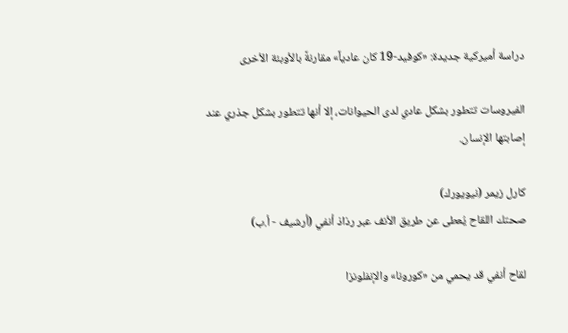دراسة أميركية جديدة: «كوفيد-19 كان عادياً» مقارنةً بالأوبئة الأخرى

الفيروسات تتطور بشكل عادي لدى الحيوانات، إلا أنها تتطور بشكل جذري عند إصابتها الإنسان.

كارل زيمر (نيويورك)
صحتك اللقاح يُعطى عن طريق الأنف عبر رذاذ أنفي (أرشيف - أ.ب)

لقاح أنفي قد يحمي من «كورونا» والإنفلونزا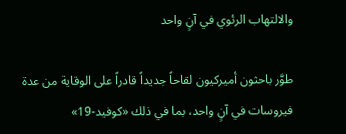والالتهاب الرئوي في آنٍ واحد

طوَّر باحثون أميركيون لقاحاً جديداً قادراً على الوقاية من عدة فيروسات في آنٍ واحد، بما في ذلك «كوفيد-19»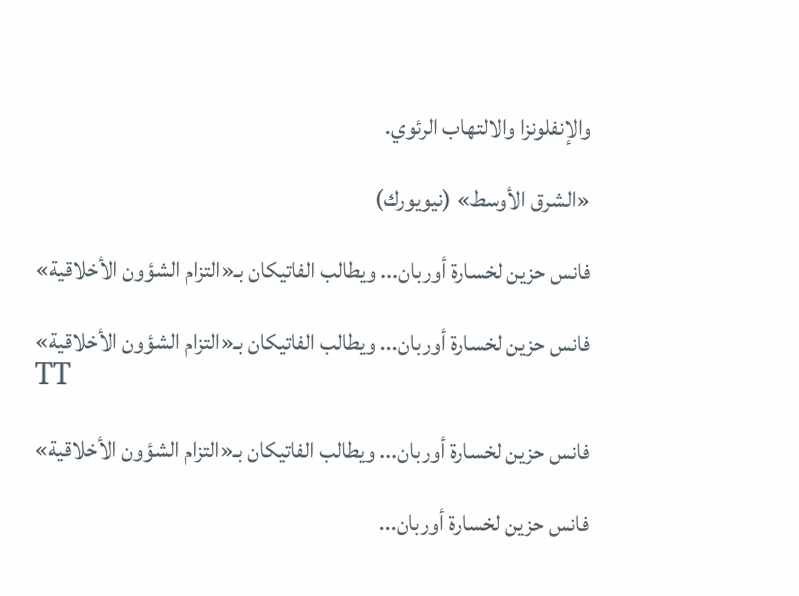والإنفلونزا والالتهاب الرئوي.

«الشرق الأوسط» (نيويورك)

فانس حزين لخسارة أوربان... ويطالب الفاتيكان بـ«التزام الشؤون الأخلاقية»

فانس حزين لخسارة أوربان... ويطالب الفاتيكان بـ«التزام الشؤون الأخلاقية»
TT

فانس حزين لخسارة أوربان... ويطالب الفاتيكان بـ«التزام الشؤون الأخلاقية»

فانس حزين لخسارة أوربان...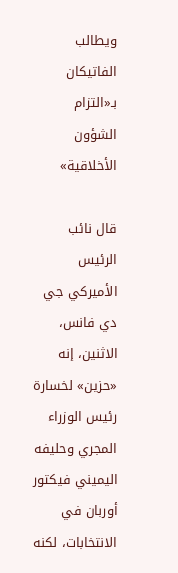ويطالب الفاتيكان بـ«التزام الشؤون الأخلاقية»

قال نائب الرئيس الأميركي جي دي فانس، الاثنين، إنه «حزين» لخسارة رئيس الوزراء المجري وحليفه اليميني فيكتور أوربان في الانتخابات، لكنه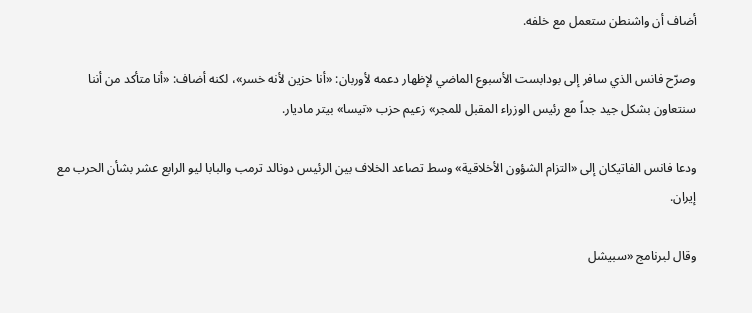أضاف أن واشنطن ستعمل مع خلفه.

وصرّح فانس الذي سافر إلى بودابست الأسبوع الماضي لإظهار دعمه لأوربان: «أنا حزين لأنه خسر»، لكنه أضاف: «أنا متأكد من أننا سنتعاون بشكل جيد جداً مع رئيس الوزراء المقبل للمجر» زعيم حزب «تيسا» بيتر ماديار.

ودعا فانس الفاتيكان إلى «التزام الشؤون الأخلاقية» وسط تصاعد الخلاف بين الرئيس دونالد ترمب والبابا ليو الرابع عشر بشأن الحرب مع إيران.

وقال لبرنامج «سبيشل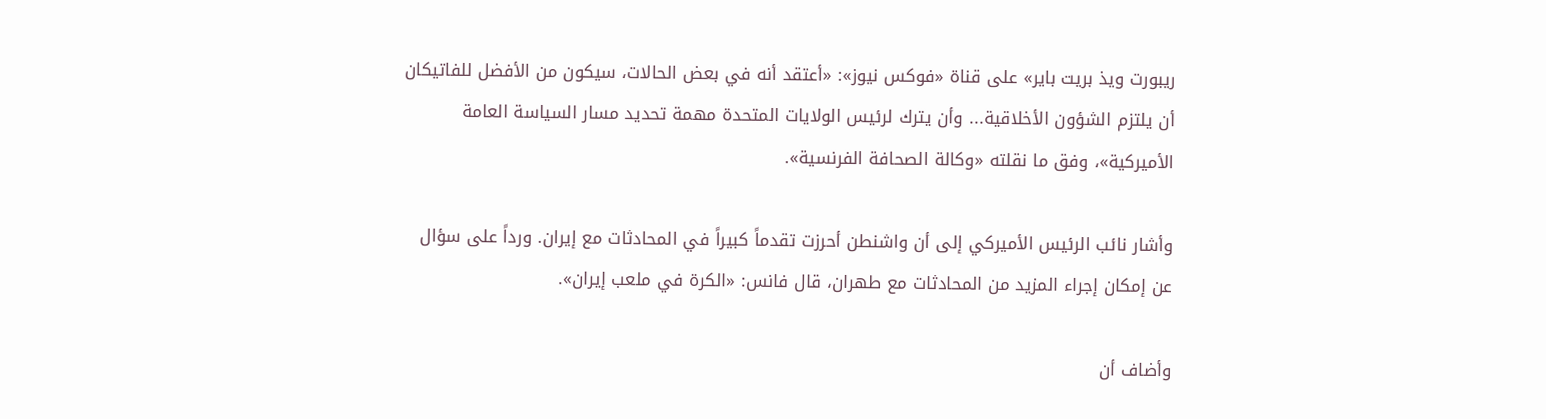ريبورت ويذ بريت باير» على قناة «فوكس نيوز»: «أعتقد أنه في بعض الحالات، سيكون من الأفضل للفاتيكان أن يلتزم الشؤون الأخلاقية... وأن يترك لرئيس الولايات المتحدة مهمة تحديد مسار السياسة العامة الأميركية»، وفق ما نقلته «وكالة الصحافة الفرنسية».

وأشار نائب الرئيس الأميركي إلى أن واشنطن أحرزت تقدماً كبيراً في المحادثات مع إيران. ورداً على سؤال عن إمكان إجراء المزيد من المحادثات مع طهران، قال فانس: «الكرة في ملعب إيران».

وأضاف أن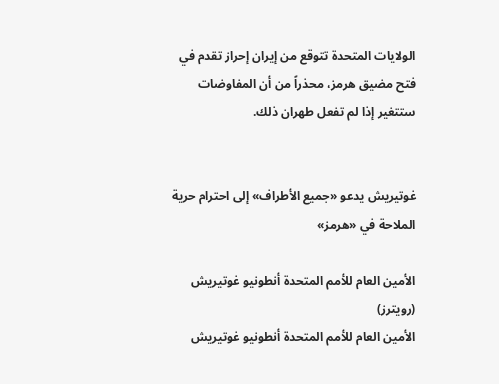الولايات المتحدة تتوقع من إيران إحراز تقدم في فتح مضيق هرمز، محذراً من أن المفاوضات ستتغير إذا لم تفعل طهران ذلك.


غوتيريش يدعو «جميع الأطراف» إلى احترام حرية الملاحة في «هرمز»

الأمين العام للأمم المتحدة أنطونيو غوتيريش (رويترز)
الأمين العام للأمم المتحدة أنطونيو غوتيريش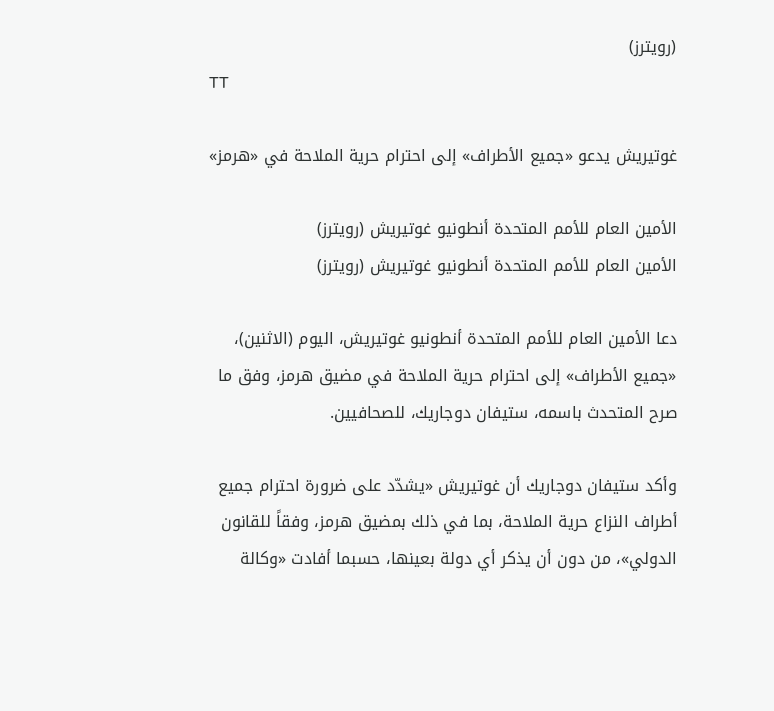(رويترز)
TT

غوتيريش يدعو «جميع الأطراف» إلى احترام حرية الملاحة في «هرمز»

الأمين العام للأمم المتحدة أنطونيو غوتيريش (رويترز)
الأمين العام للأمم المتحدة أنطونيو غوتيريش (رويترز)

دعا الأمين العام للأمم المتحدة أنطونيو غوتيريش، اليوم (الاثنين)، «جميع الأطراف» إلى احترام حرية الملاحة في مضيق هرمز، وفق ما صرح المتحدث باسمه، ستيفان دوجاريك، للصحافيين.

وأكد ستيفان دوجاريك أن غوتيريش «يشدّد على ضرورة احترام جميع أطراف النزاع حرية الملاحة، بما في ذلك بمضيق هرمز، وفقاً للقانون الدولي»، من دون أن يذكر أي دولة بعينها، حسبما أفادت «وكالة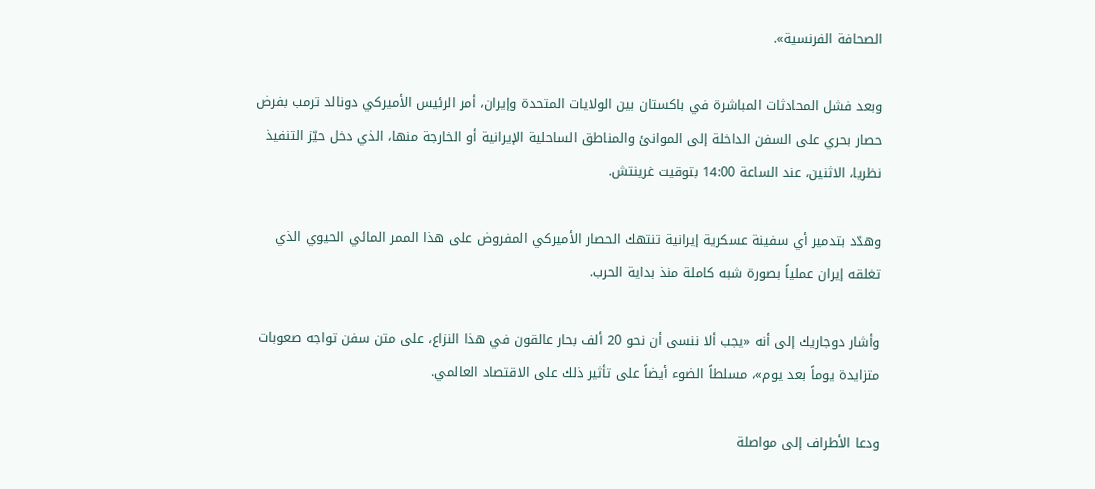الصحافة الفرنسية».

وبعد فشل المحادثات المباشرة في باكستان بين الولايات المتحدة وإيران، أمر الرئيس الأميركي دونالد ترمب بفرض حصار بحري على السفن الداخلة إلى الموانئ والمناطق الساحلية الإيرانية أو الخارجة منها، الذي دخل حيّز التنفيذ نظريا، الاثنين، عند الساعة 14:00 بتوقيت غرينتش.

وهدّد بتدمير أي سفينة عسكرية إيرانية تنتهك الحصار الأميركي المفروض على هذا الممر المائي الحيوي الذي تغلقه إيران عملياً بصورة شبه كاملة منذ بداية الحرب.

وأشار دوجاريك إلى أنه «يجب ألا ننسى أن نحو 20 ألف بحار عالقون في هذا النزاع، على متن سفن تواجه صعوبات متزايدة يوماً بعد يوم»، مسلطاً الضوء أيضاً على تأثير ذلك على الاقتصاد العالمي.

ودعا الأطراف إلى مواصلة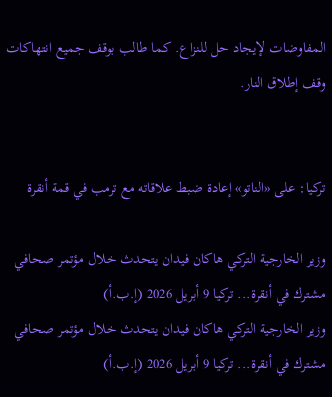المفاوضات لإيجاد حل للنزاع. كما طالب بوقف جميع انتهاكات وقف إطلاق النار.


تركيا: على «الناتو» إعادة ضبط علاقاته مع ترمب في قمة أنقرة

وزير الخارجية التركي هاكان فيدان يتحدث خلال مؤتمر صحافي مشترك في أنقرة... تركيا 9 أبريل 2026 (إ.ب.أ)
وزير الخارجية التركي هاكان فيدان يتحدث خلال مؤتمر صحافي مشترك في أنقرة... تركيا 9 أبريل 2026 (إ.ب.أ)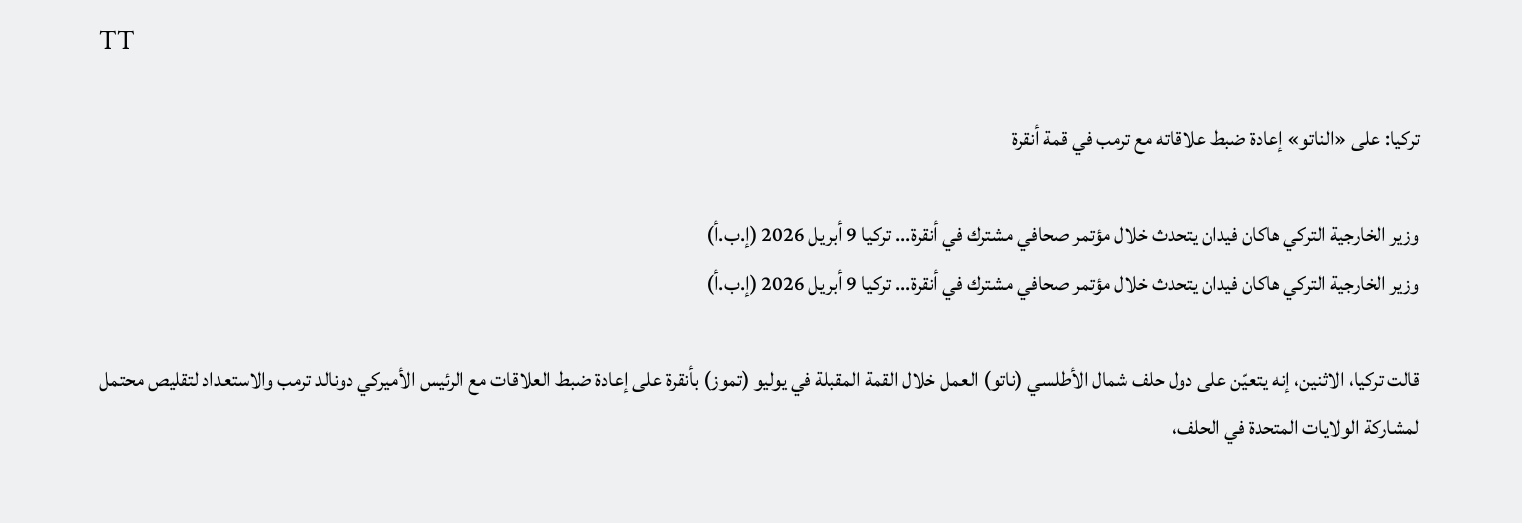TT

تركيا: على «الناتو» إعادة ضبط علاقاته مع ترمب في قمة أنقرة

وزير الخارجية التركي هاكان فيدان يتحدث خلال مؤتمر صحافي مشترك في أنقرة... تركيا 9 أبريل 2026 (إ.ب.أ)
وزير الخارجية التركي هاكان فيدان يتحدث خلال مؤتمر صحافي مشترك في أنقرة... تركيا 9 أبريل 2026 (إ.ب.أ)

قالت تركيا، الاثنين، إنه يتعيّن على دول حلف شمال الأطلسي (ناتو) العمل خلال القمة المقبلة في يوليو (تموز) بأنقرة على إعادة ضبط العلاقات مع الرئيس الأميركي دونالد ترمب والاستعداد لتقليص محتمل لمشاركة الولايات المتحدة في الحلف،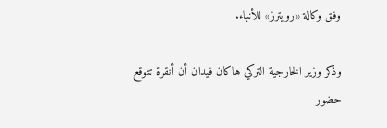وفق وكالة «رويترز» للأنباء.

وذكر وزير الخارجية التركي هاكان فيدان أن أنقرة تتوقع حضور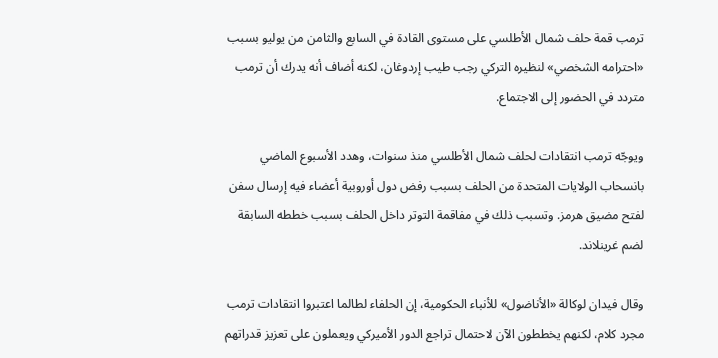ترمب قمة حلف شمال الأطلسي على مستوى القادة في السابع والثامن من يوليو بسبب «احترامه الشخصي» لنظيره التركي رجب طيب إردوغان، لكنه أضاف أنه يدرك أن ترمب متردد في الحضور إلى الاجتماع.

ويوجّه ترمب انتقادات لحلف شمال الأطلسي منذ سنوات، وهدد الأسبوع الماضي بانسحاب الولايات المتحدة من الحلف بسبب رفض دول أوروبية أعضاء فيه إرسال سفن لفتح مضيق هرمز. وتسبب ذلك في مفاقمة التوتر داخل الحلف بسبب خططه السابقة لضم غرينلاند.

وقال فيدان لوكالة «الأناضول» للأنباء الحكومية، إن الحلفاء لطالما اعتبروا انتقادات ترمب مجرد كلام، لكنهم يخططون الآن لاحتمال تراجع الدور الأميركي ويعملون على تعزيز قدراتهم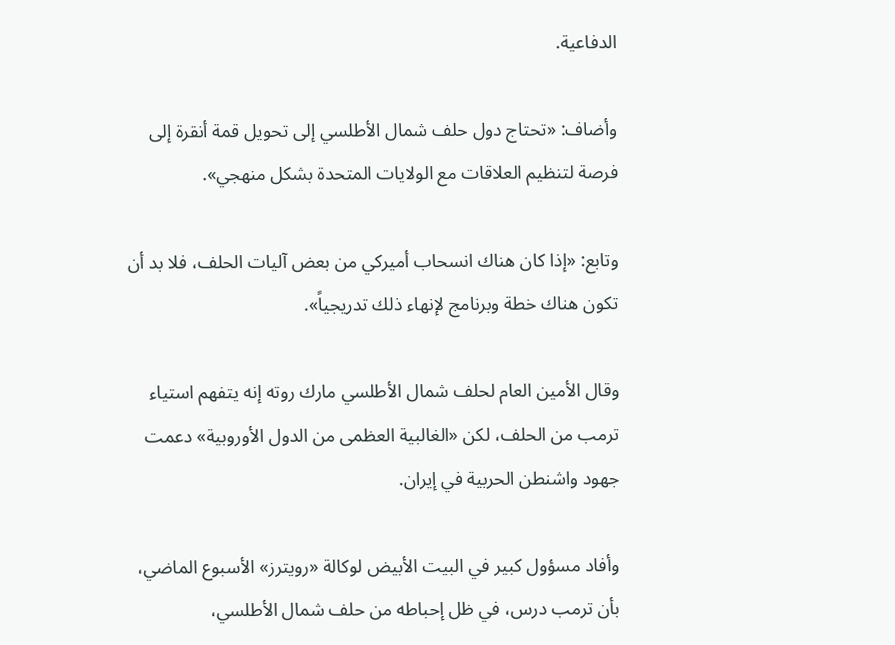الدفاعية.

وأضاف: «تحتاج دول حلف شمال الأطلسي إلى تحويل قمة أنقرة إلى فرصة لتنظيم العلاقات مع الولايات المتحدة بشكل منهجي».

وتابع: «إذا كان هناك انسحاب أميركي من بعض آليات الحلف، فلا بد أن تكون هناك خطة وبرنامج لإنهاء ذلك تدريجياً».

وقال الأمين العام لحلف شمال الأطلسي مارك روته إنه يتفهم استياء ترمب من الحلف، لكن «الغالبية العظمى من الدول الأوروبية» دعمت جهود واشنطن الحربية في إيران.

وأفاد مسؤول كبير في البيت الأبيض لوكالة «رويترز» الأسبوع الماضي، بأن ترمب درس، في ظل إحباطه من حلف شمال الأطلسي،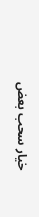خيار سحب بعض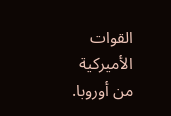القوات الأميركية من أوروبا.